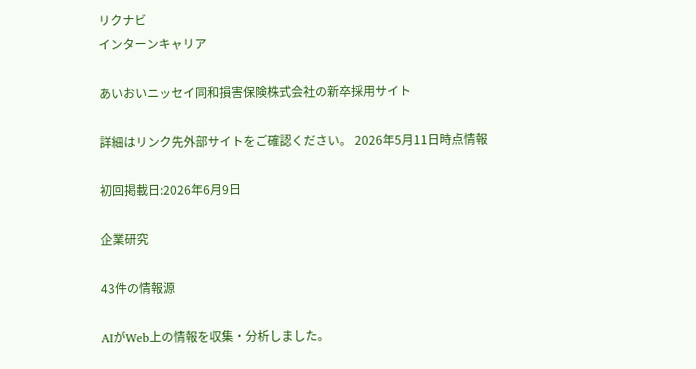リクナビ
インターンキャリア

あいおいニッセイ同和損害保険株式会社の新卒採用サイト

詳細はリンク先外部サイトをご確認ください。 2026年5月11日時点情報

初回掲載日:2026年6月9日

企業研究

43件の情報源

AIがWeb上の情報を収集・分析しました。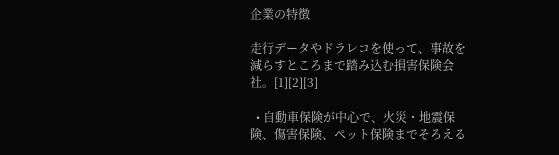企業の特徴

走行データやドラレコを使って、事故を減らすところまで踏み込む損害保険会社。[1][2][3]

  • 自動車保険が中心で、火災・地震保険、傷害保険、ペット保険までそろえる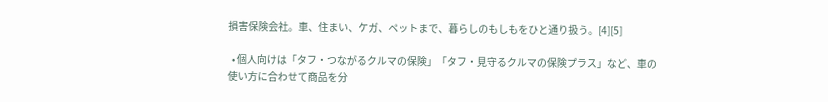損害保険会社。車、住まい、ケガ、ペットまで、暮らしのもしもをひと通り扱う。[4][5]

  • 個人向けは「タフ・つながるクルマの保険」「タフ・見守るクルマの保険プラス」など、車の使い方に合わせて商品を分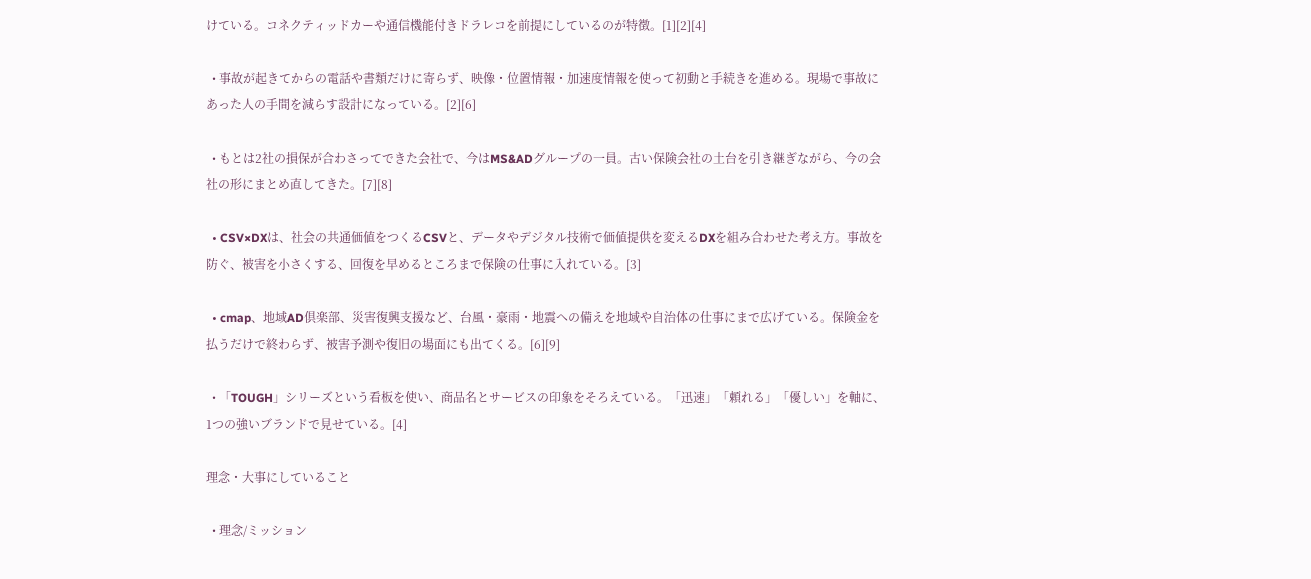けている。コネクティッドカーや通信機能付きドラレコを前提にしているのが特徴。[1][2][4]

  • 事故が起きてからの電話や書類だけに寄らず、映像・位置情報・加速度情報を使って初動と手続きを進める。現場で事故にあった人の手間を減らす設計になっている。[2][6]

  • もとは2社の損保が合わさってできた会社で、今はMS&ADグループの一員。古い保険会社の土台を引き継ぎながら、今の会社の形にまとめ直してきた。[7][8]

  • CSV×DXは、社会の共通価値をつくるCSVと、データやデジタル技術で価値提供を変えるDXを組み合わせた考え方。事故を防ぐ、被害を小さくする、回復を早めるところまで保険の仕事に入れている。[3]

  • cmap、地域AD倶楽部、災害復興支援など、台風・豪雨・地震への備えを地域や自治体の仕事にまで広げている。保険金を払うだけで終わらず、被害予測や復旧の場面にも出てくる。[6][9]

  • 「TOUGH」シリーズという看板を使い、商品名とサービスの印象をそろえている。「迅速」「頼れる」「優しい」を軸に、1つの強いブランドで見せている。[4]

理念・大事にしていること

  • 理念/ミッション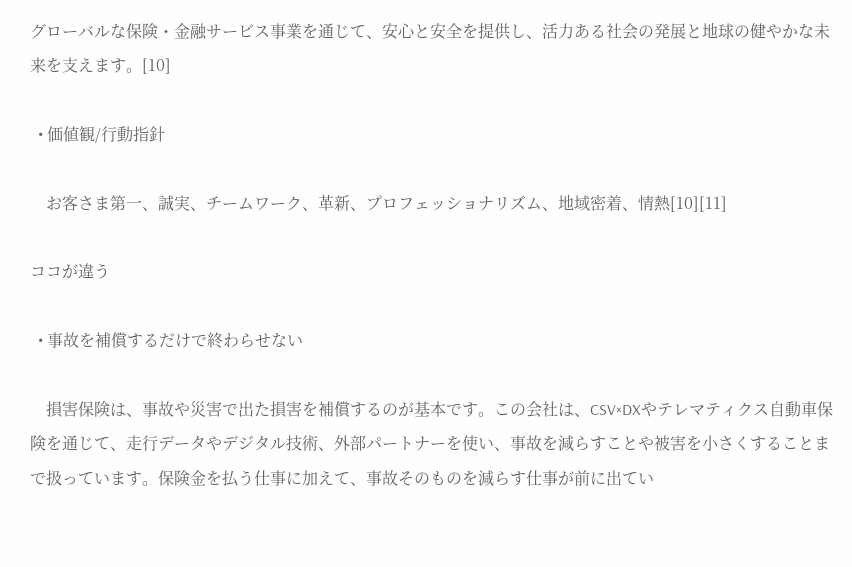グローバルな保険・金融サービス事業を通じて、安心と安全を提供し、活力ある社会の発展と地球の健やかな未来を支えます。[10]

  • 価値観/行動指針

    お客さま第一、誠実、チームワーク、革新、プロフェッショナリズム、地域密着、情熱[10][11]

ココが違う

  • 事故を補償するだけで終わらせない

    損害保険は、事故や災害で出た損害を補償するのが基本です。この会社は、CSV×DXやテレマティクス自動車保険を通じて、走行データやデジタル技術、外部パートナーを使い、事故を減らすことや被害を小さくすることまで扱っています。保険金を払う仕事に加えて、事故そのものを減らす仕事が前に出てい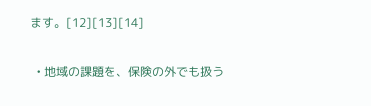ます。[12][13][14]

  • 地域の課題を、保険の外でも扱う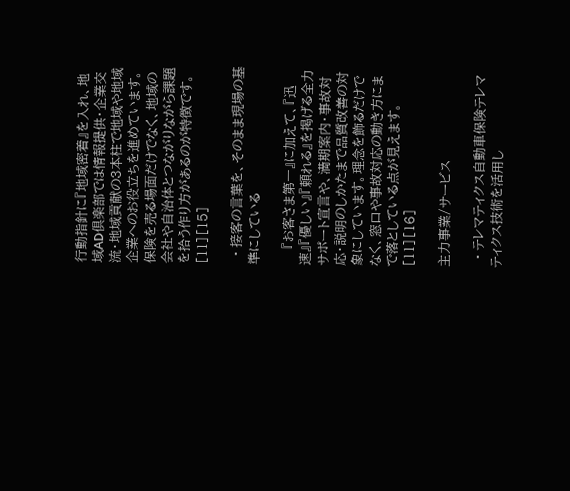行動指針に『地域密着』を入れ、地域AD倶楽部では情報提供・企業交流・地域貢献の3本柱で地域や地域企業へのお役立ちを進めています。保険を売る場面だけでなく、地域の会社や自治体とつながりながら課題を拾う作り方があるのが特徴です。[11][15]

  • 接客の言葉を、そのまま現場の基準にしている

    『お客さま第一』に加えて、『迅速』『優しい』『頼れる』を掲げる全力サポート宣言や、満期案内・事故対応・説明のしかたまで品質改善の対象にしています。理念を飾るだけでなく、窓口や事故対応の動き方にまで落としている点が見えます。[11][16]

主力事業/サービス

  • テレマティクス自動車保険テレマティクス技術を活用し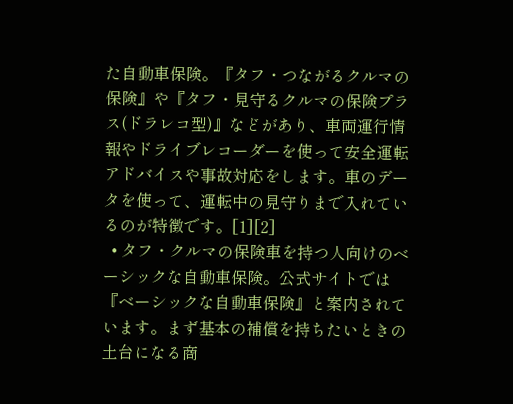た自動車保険。『タフ・つながるクルマの保険』や『タフ・見守るクルマの保険プラス(ドラレコ型)』などがあり、車両運行情報やドライブレコーダーを使って安全運転アドバイスや事故対応をします。車のデータを使って、運転中の見守りまで入れているのが特徴です。[1][2]
  • タフ・クルマの保険車を持つ人向けのベーシックな自動車保険。公式サイトでは『ベーシックな自動車保険』と案内されています。まず基本の補償を持ちたいときの土台になる商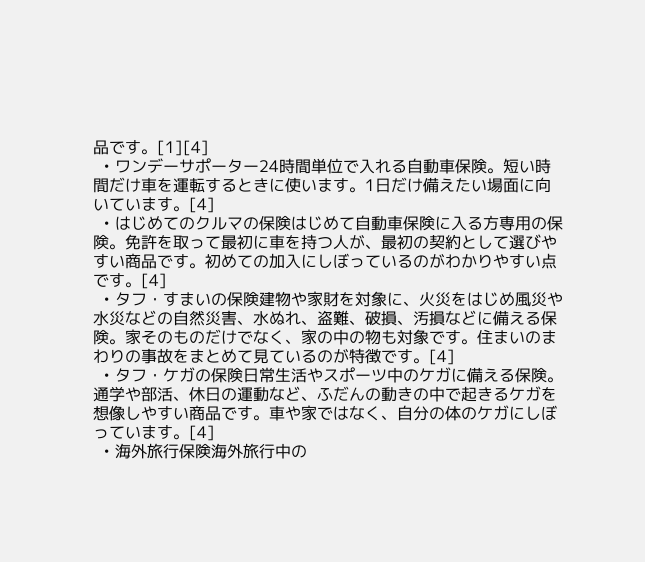品です。[1][4]
  • ワンデーサポーター24時間単位で入れる自動車保険。短い時間だけ車を運転するときに使います。1日だけ備えたい場面に向いています。[4]
  • はじめてのクルマの保険はじめて自動車保険に入る方専用の保険。免許を取って最初に車を持つ人が、最初の契約として選びやすい商品です。初めての加入にしぼっているのがわかりやすい点です。[4]
  • タフ・すまいの保険建物や家財を対象に、火災をはじめ風災や水災などの自然災害、水ぬれ、盗難、破損、汚損などに備える保険。家そのものだけでなく、家の中の物も対象です。住まいのまわりの事故をまとめて見ているのが特徴です。[4]
  • タフ・ケガの保険日常生活やスポーツ中のケガに備える保険。通学や部活、休日の運動など、ふだんの動きの中で起きるケガを想像しやすい商品です。車や家ではなく、自分の体のケガにしぼっています。[4]
  • 海外旅行保険海外旅行中の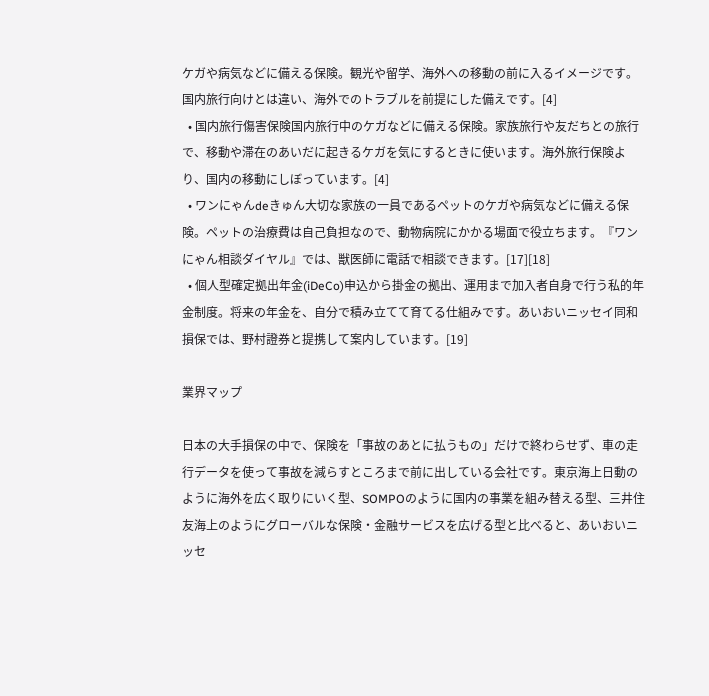ケガや病気などに備える保険。観光や留学、海外への移動の前に入るイメージです。国内旅行向けとは違い、海外でのトラブルを前提にした備えです。[4]
  • 国内旅行傷害保険国内旅行中のケガなどに備える保険。家族旅行や友だちとの旅行で、移動や滞在のあいだに起きるケガを気にするときに使います。海外旅行保険より、国内の移動にしぼっています。[4]
  • ワンにゃんdeきゅん大切な家族の一員であるペットのケガや病気などに備える保険。ペットの治療費は自己負担なので、動物病院にかかる場面で役立ちます。『ワンにゃん相談ダイヤル』では、獣医師に電話で相談できます。[17][18]
  • 個人型確定拠出年金(iDeCo)申込から掛金の拠出、運用まで加入者自身で行う私的年金制度。将来の年金を、自分で積み立てて育てる仕組みです。あいおいニッセイ同和損保では、野村證券と提携して案内しています。[19]

業界マップ

日本の大手損保の中で、保険を「事故のあとに払うもの」だけで終わらせず、車の走行データを使って事故を減らすところまで前に出している会社です。東京海上日動のように海外を広く取りにいく型、SOMPOのように国内の事業を組み替える型、三井住友海上のようにグローバルな保険・金融サービスを広げる型と比べると、あいおいニッセ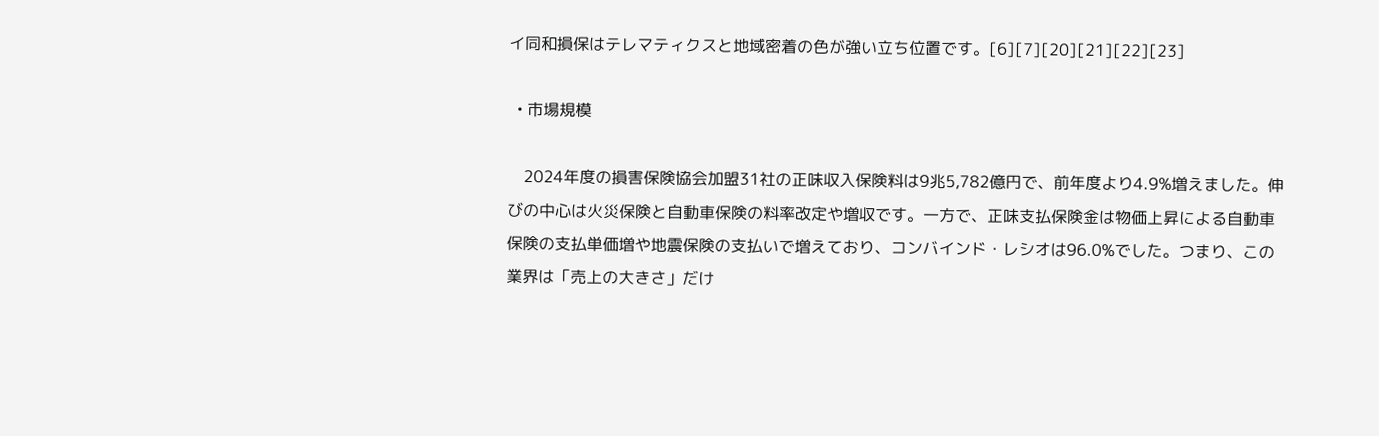イ同和損保はテレマティクスと地域密着の色が強い立ち位置です。[6][7][20][21][22][23]

  • 市場規模

    2024年度の損害保険協会加盟31社の正味収入保険料は9兆5,782億円で、前年度より4.9%増えました。伸びの中心は火災保険と自動車保険の料率改定や増収です。一方で、正味支払保険金は物価上昇による自動車保険の支払単価増や地震保険の支払いで増えており、コンバインド・レシオは96.0%でした。つまり、この業界は「売上の大きさ」だけ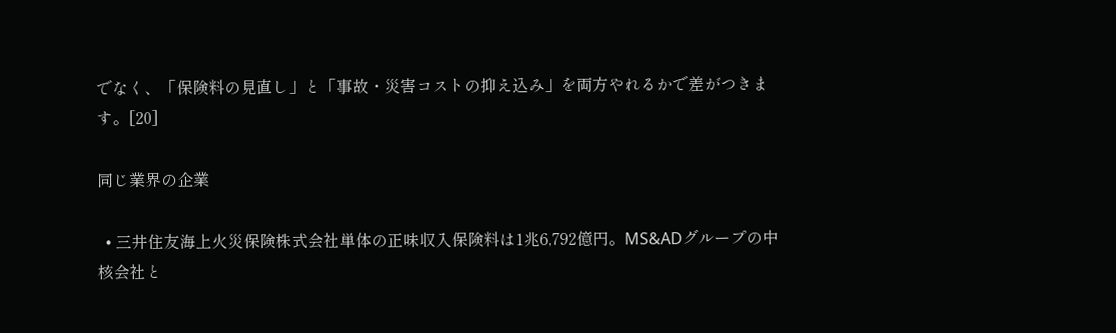でなく、「保険料の見直し」と「事故・災害コストの抑え込み」を両方やれるかで差がつきます。[20]

同じ業界の企業

  • 三井住友海上火災保険株式会社単体の正味収入保険料は1兆6,792億円。MS&ADグループの中核会社と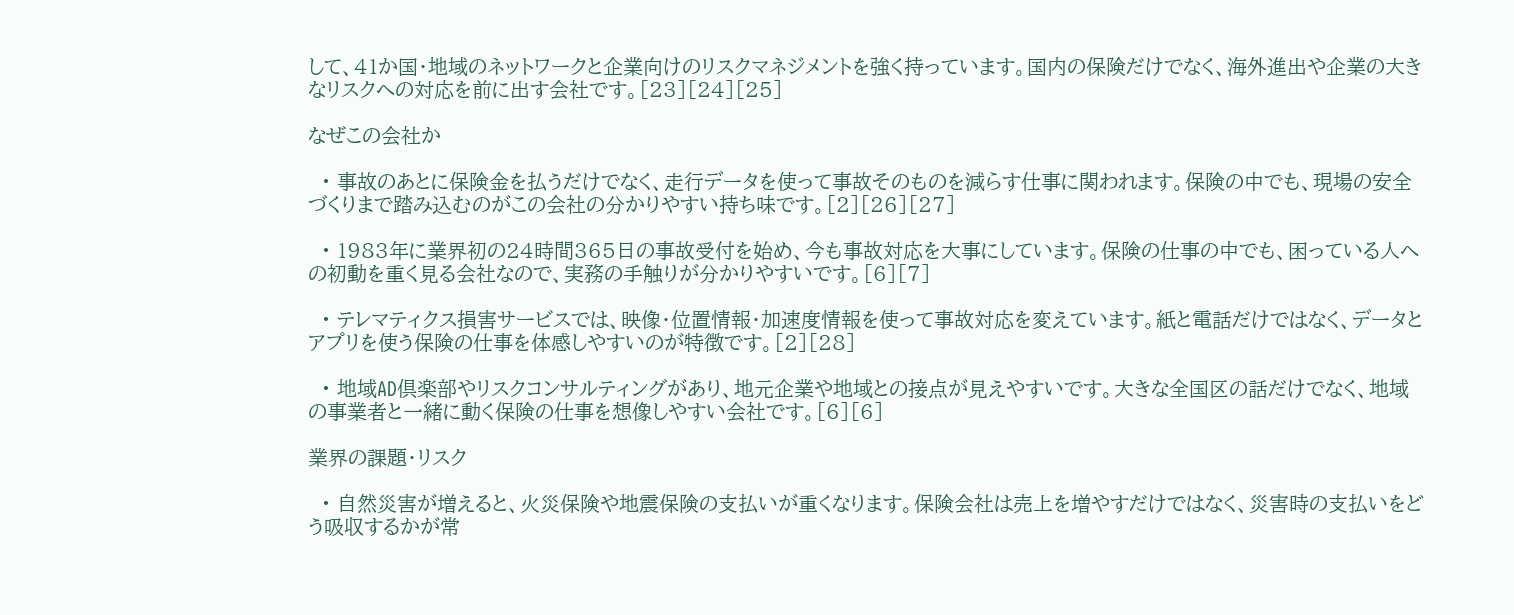して、41か国・地域のネットワークと企業向けのリスクマネジメントを強く持っています。国内の保険だけでなく、海外進出や企業の大きなリスクへの対応を前に出す会社です。[23][24][25]

なぜこの会社か

  • 事故のあとに保険金を払うだけでなく、走行データを使って事故そのものを減らす仕事に関われます。保険の中でも、現場の安全づくりまで踏み込むのがこの会社の分かりやすい持ち味です。[2][26][27]

  • 1983年に業界初の24時間365日の事故受付を始め、今も事故対応を大事にしています。保険の仕事の中でも、困っている人への初動を重く見る会社なので、実務の手触りが分かりやすいです。[6][7]

  • テレマティクス損害サービスでは、映像・位置情報・加速度情報を使って事故対応を変えています。紙と電話だけではなく、データとアプリを使う保険の仕事を体感しやすいのが特徴です。[2][28]

  • 地域AD倶楽部やリスクコンサルティングがあり、地元企業や地域との接点が見えやすいです。大きな全国区の話だけでなく、地域の事業者と一緒に動く保険の仕事を想像しやすい会社です。[6][6]

業界の課題・リスク

  • 自然災害が増えると、火災保険や地震保険の支払いが重くなります。保険会社は売上を増やすだけではなく、災害時の支払いをどう吸収するかが常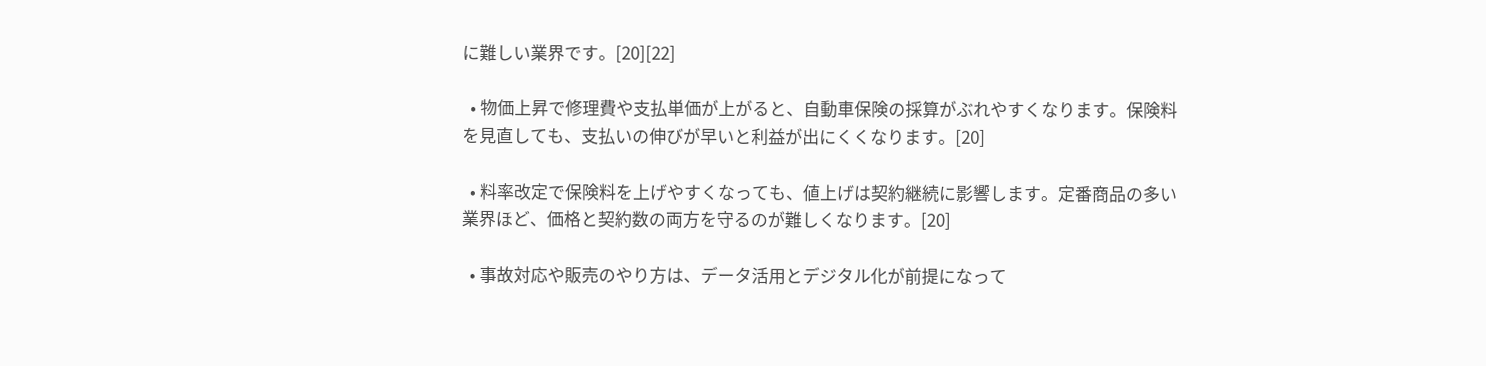に難しい業界です。[20][22]

  • 物価上昇で修理費や支払単価が上がると、自動車保険の採算がぶれやすくなります。保険料を見直しても、支払いの伸びが早いと利益が出にくくなります。[20]

  • 料率改定で保険料を上げやすくなっても、値上げは契約継続に影響します。定番商品の多い業界ほど、価格と契約数の両方を守るのが難しくなります。[20]

  • 事故対応や販売のやり方は、データ活用とデジタル化が前提になって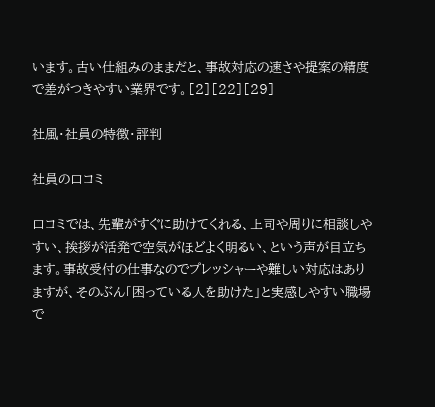います。古い仕組みのままだと、事故対応の速さや提案の精度で差がつきやすい業界です。[2][22][29]

社風・社員の特徴・評判

社員の口コミ

口コミでは、先輩がすぐに助けてくれる、上司や周りに相談しやすい、挨拶が活発で空気がほどよく明るい、という声が目立ちます。事故受付の仕事なのでプレッシャーや難しい対応はありますが、そのぶん「困っている人を助けた」と実感しやすい職場で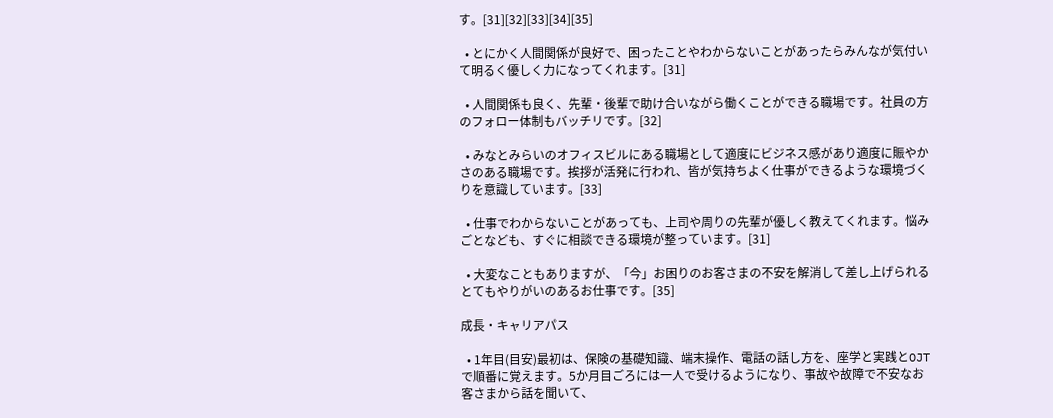す。[31][32][33][34][35]

  • とにかく人間関係が良好で、困ったことやわからないことがあったらみんなが気付いて明るく優しく力になってくれます。[31]

  • 人間関係も良く、先輩・後輩で助け合いながら働くことができる職場です。社員の方のフォロー体制もバッチリです。[32]

  • みなとみらいのオフィスビルにある職場として適度にビジネス感があり適度に賑やかさのある職場です。挨拶が活発に行われ、皆が気持ちよく仕事ができるような環境づくりを意識しています。[33]

  • 仕事でわからないことがあっても、上司や周りの先輩が優しく教えてくれます。悩みごとなども、すぐに相談できる環境が整っています。[31]

  • 大変なこともありますが、「今」お困りのお客さまの不安を解消して差し上げられるとてもやりがいのあるお仕事です。[35]

成長・キャリアパス

  • 1年目(目安)最初は、保険の基礎知識、端末操作、電話の話し方を、座学と実践とOJTで順番に覚えます。5か月目ごろには一人で受けるようになり、事故や故障で不安なお客さまから話を聞いて、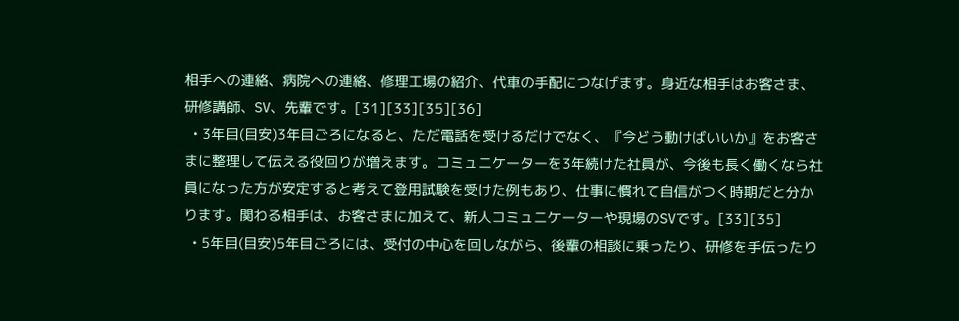相手への連絡、病院への連絡、修理工場の紹介、代車の手配につなげます。身近な相手はお客さま、研修講師、SV、先輩です。[31][33][35][36]
  • 3年目(目安)3年目ごろになると、ただ電話を受けるだけでなく、『今どう動けばいいか』をお客さまに整理して伝える役回りが増えます。コミュニケーターを3年続けた社員が、今後も長く働くなら社員になった方が安定すると考えて登用試験を受けた例もあり、仕事に慣れて自信がつく時期だと分かります。関わる相手は、お客さまに加えて、新人コミュニケーターや現場のSVです。[33][35]
  • 5年目(目安)5年目ごろには、受付の中心を回しながら、後輩の相談に乗ったり、研修を手伝ったり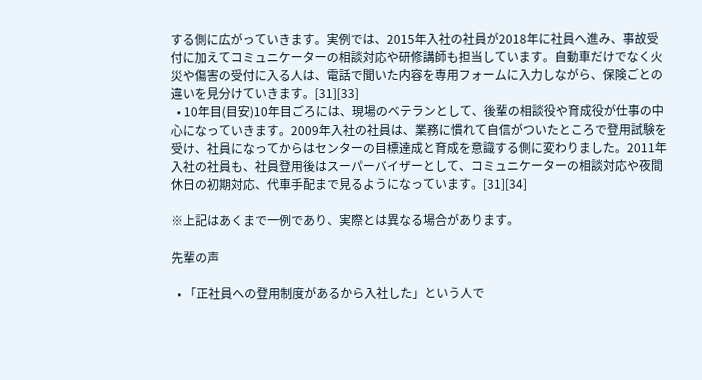する側に広がっていきます。実例では、2015年入社の社員が2018年に社員へ進み、事故受付に加えてコミュニケーターの相談対応や研修講師も担当しています。自動車だけでなく火災や傷害の受付に入る人は、電話で聞いた内容を専用フォームに入力しながら、保険ごとの違いを見分けていきます。[31][33]
  • 10年目(目安)10年目ごろには、現場のベテランとして、後輩の相談役や育成役が仕事の中心になっていきます。2009年入社の社員は、業務に慣れて自信がついたところで登用試験を受け、社員になってからはセンターの目標達成と育成を意識する側に変わりました。2011年入社の社員も、社員登用後はスーパーバイザーとして、コミュニケーターの相談対応や夜間休日の初期対応、代車手配まで見るようになっています。[31][34]

※上記はあくまで一例であり、実際とは異なる場合があります。

先輩の声

  • 「正社員への登用制度があるから入社した」という人で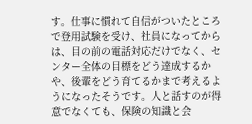す。仕事に慣れて自信がついたところで登用試験を受け、社員になってからは、目の前の電話対応だけでなく、センター全体の目標をどう達成するかや、後輩をどう育てるかまで考えるようになったそうです。人と話すのが得意でなくても、保険の知識と会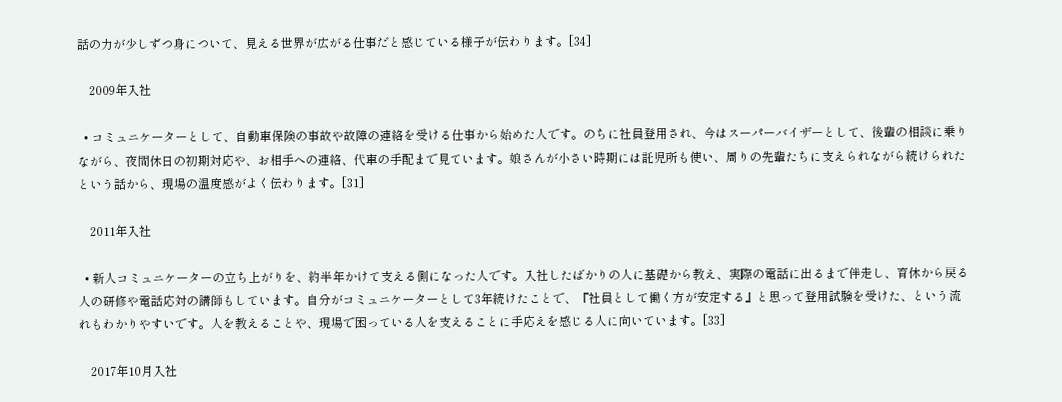話の力が少しずつ身について、見える世界が広がる仕事だと感じている様子が伝わります。[34]

    2009年入社

  • コミュニケーターとして、自動車保険の事故や故障の連絡を受ける仕事から始めた人です。のちに社員登用され、今はスーパーバイザーとして、後輩の相談に乗りながら、夜間休日の初期対応や、お相手への連絡、代車の手配まで見ています。娘さんが小さい時期には託児所も使い、周りの先輩たちに支えられながら続けられたという話から、現場の温度感がよく伝わります。[31]

    2011年入社

  • 新人コミュニケーターの立ち上がりを、約半年かけて支える側になった人です。入社したばかりの人に基礎から教え、実際の電話に出るまで伴走し、育休から戻る人の研修や電話応対の講師もしています。自分がコミュニケーターとして3年続けたことで、『社員として働く方が安定する』と思って登用試験を受けた、という流れもわかりやすいです。人を教えることや、現場で困っている人を支えることに手応えを感じる人に向いています。[33]

    2017年10月入社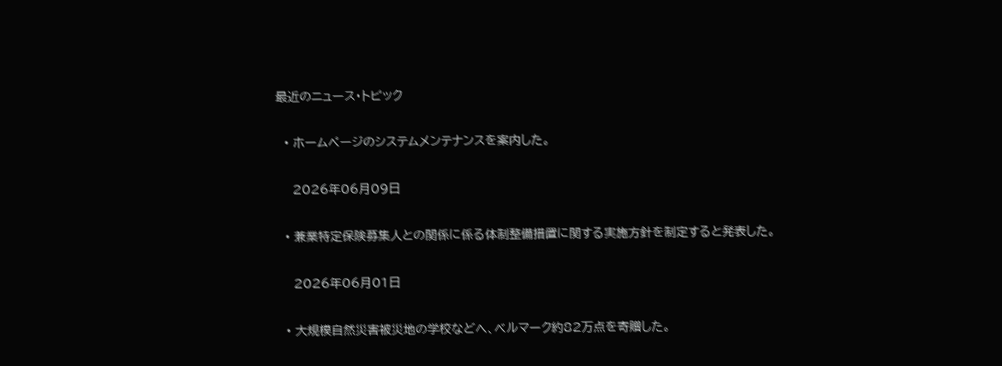最近のニュース・トピック

  • ホームページのシステムメンテナンスを案内した。

    2026年06月09日

  • 兼業特定保険募集人との関係に係る体制整備措置に関する実施方針を制定すると発表した。

    2026年06月01日

  • 大規模自然災害被災地の学校などへ、ベルマーク約82万点を寄贈した。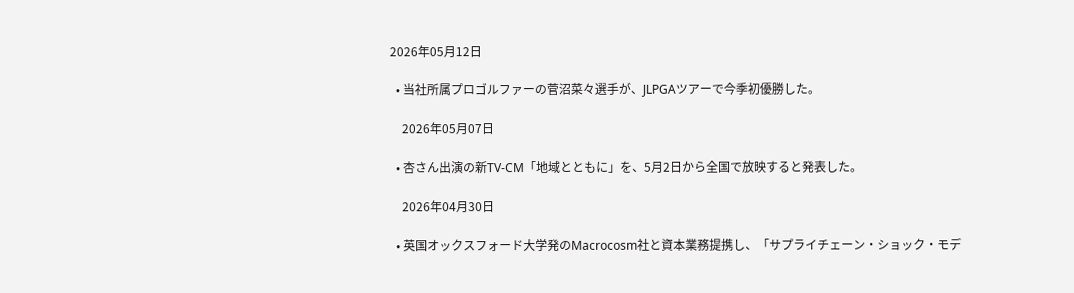2026年05月12日

  • 当社所属プロゴルファーの菅沼菜々選手が、JLPGAツアーで今季初優勝した。

    2026年05月07日

  • 杏さん出演の新TV-CM「地域とともに」を、5月2日から全国で放映すると発表した。

    2026年04月30日

  • 英国オックスフォード大学発のMacrocosm社と資本業務提携し、「サプライチェーン・ショック・モデ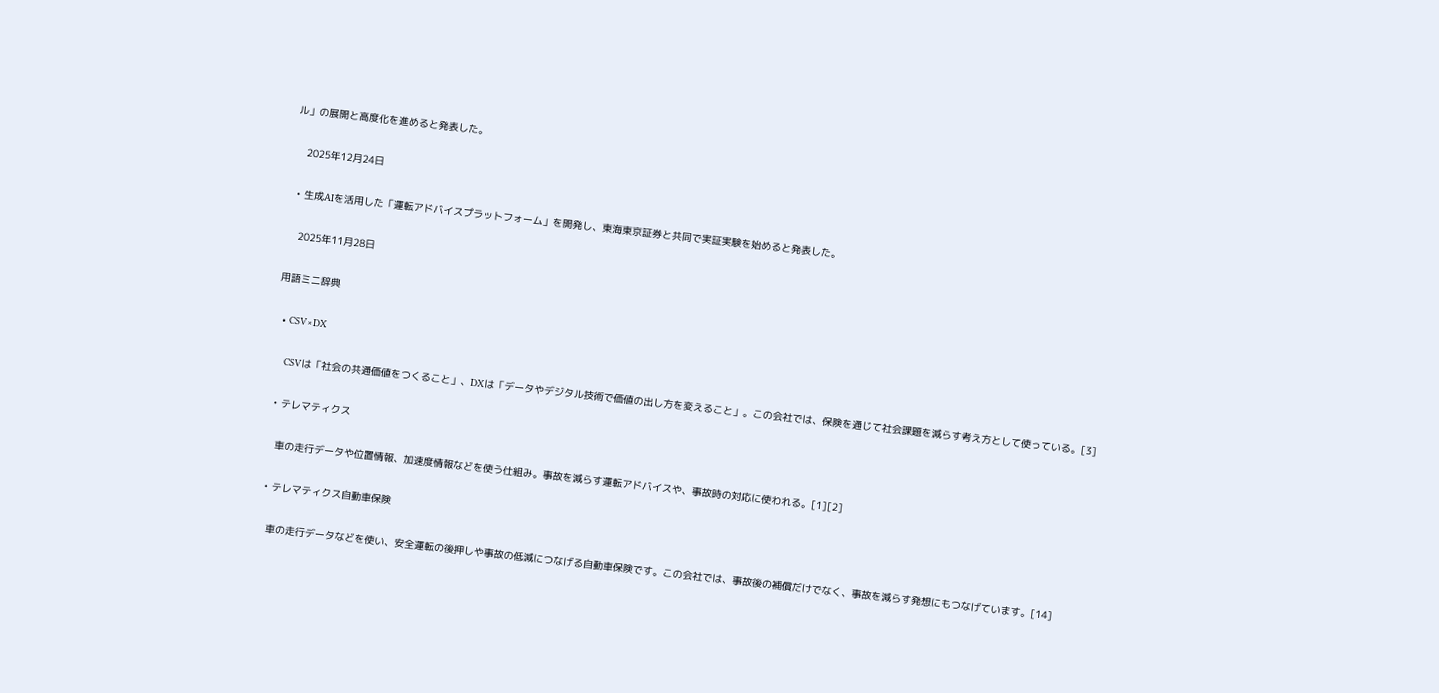ル」の展開と高度化を進めると発表した。

    2025年12月24日

  • 生成AIを活用した「運転アドバイスプラットフォーム」を開発し、東海東京証券と共同で実証実験を始めると発表した。

    2025年11月28日

用語ミニ辞典

  • CSV×DX

    CSVは「社会の共通価値をつくること」、DXは「データやデジタル技術で価値の出し方を変えること」。この会社では、保険を通じて社会課題を減らす考え方として使っている。[3]

  • テレマティクス

    車の走行データや位置情報、加速度情報などを使う仕組み。事故を減らす運転アドバイスや、事故時の対応に使われる。[1][2]

  • テレマティクス自動車保険

    車の走行データなどを使い、安全運転の後押しや事故の低減につなげる自動車保険です。この会社では、事故後の補償だけでなく、事故を減らす発想にもつなげています。[14]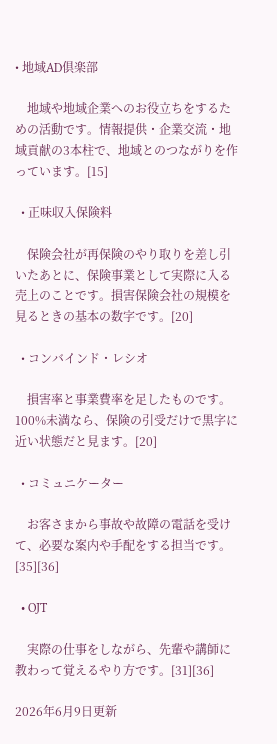• 地域AD倶楽部

    地域や地域企業へのお役立ちをするための活動です。情報提供・企業交流・地域貢献の3本柱で、地域とのつながりを作っています。[15]

  • 正味収入保険料

    保険会社が再保険のやり取りを差し引いたあとに、保険事業として実際に入る売上のことです。損害保険会社の規模を見るときの基本の数字です。[20]

  • コンバインド・レシオ

    損害率と事業費率を足したものです。100%未満なら、保険の引受だけで黒字に近い状態だと見ます。[20]

  • コミュニケーター

    お客さまから事故や故障の電話を受けて、必要な案内や手配をする担当です。[35][36]

  • OJT

    実際の仕事をしながら、先輩や講師に教わって覚えるやり方です。[31][36]

2026年6月9日更新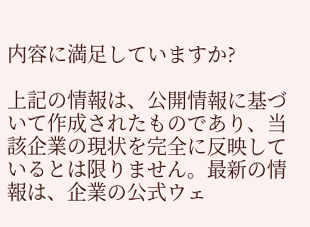内容に満足していますか?

上記の情報は、公開情報に基づいて作成されたものであり、当該企業の現状を完全に反映しているとは限りません。最新の情報は、企業の公式ウェ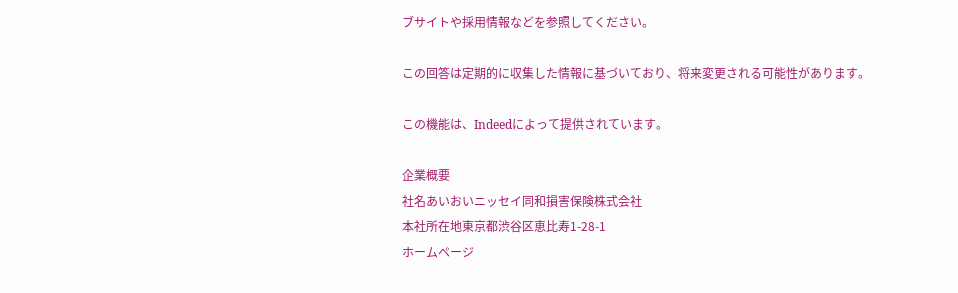ブサイトや採用情報などを参照してください。

この回答は定期的に収集した情報に基づいており、将来変更される可能性があります。

この機能は、Indeedによって提供されています。

企業概要
社名あいおいニッセイ同和損害保険株式会社
本社所在地東京都渋谷区恵比寿1-28-1
ホームページ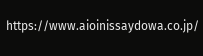https://www.aioinissaydowa.co.jp/